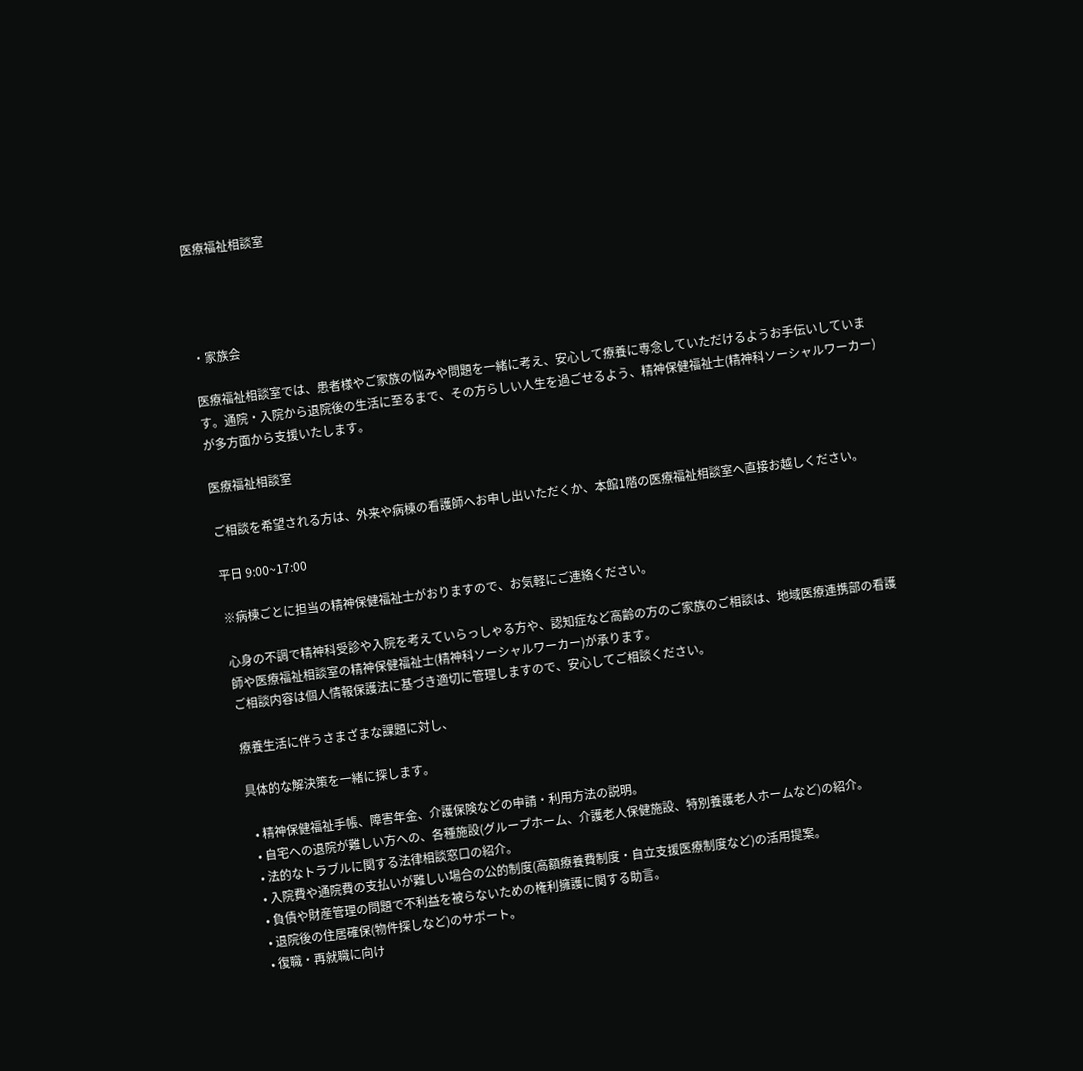医療福祉相談室




・家族会

医療福祉相談室では、患者様やご家族の悩みや問題を一緒に考え、安心して療養に専念していただけるようお手伝いしています。通院・入院から退院後の生活に至るまで、その方らしい人生を過ごせるよう、精神保健福祉士(精神科ソーシャルワーカー)が多方面から支援いたします。

医療福祉相談室

ご相談を希望される方は、外来や病棟の看護師へお申し出いただくか、本館1階の医療福祉相談室へ直接お越しください。

平日 9:00~17:00

※病棟ごとに担当の精神保健福祉士がおりますので、お気軽にご連絡ください。

心身の不調で精神科受診や入院を考えていらっしゃる方や、認知症など高齢の方のご家族のご相談は、地域医療連携部の看護師や医療福祉相談室の精神保健福祉士(精神科ソーシャルワーカー)が承ります。
ご相談内容は個人情報保護法に基づき適切に管理しますので、安心してご相談ください。

療養生活に伴うさまざまな課題に対し、

具体的な解決策を一緒に探します。

  • 精神保健福祉手帳、障害年金、介護保険などの申請・利用方法の説明。
  • 自宅への退院が難しい方への、各種施設(グループホーム、介護老人保健施設、特別養護老人ホームなど)の紹介。
  • 法的なトラブルに関する法律相談窓口の紹介。
  • 入院費や通院費の支払いが難しい場合の公的制度(高額療養費制度・自立支援医療制度など)の活用提案。
  • 負債や財産管理の問題で不利益を被らないための権利擁護に関する助言。
  • 退院後の住居確保(物件探しなど)のサポート。
  • 復職・再就職に向け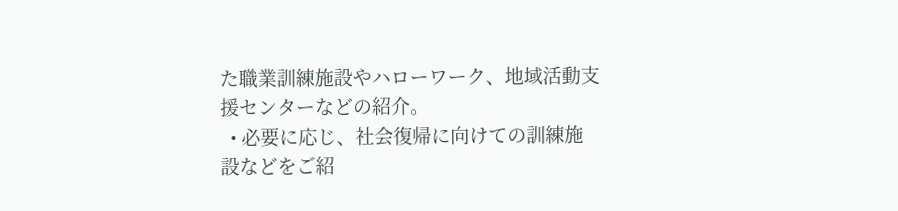た職業訓練施設やハローワーク、地域活動支援センターなどの紹介。
  • 必要に応じ、社会復帰に向けての訓練施設などをご紹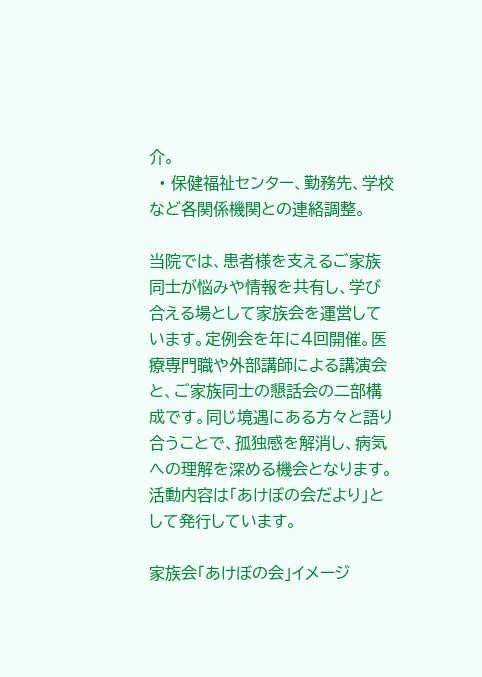介。
  • 保健福祉センター、勤務先、学校など各関係機関との連絡調整。

当院では、患者様を支えるご家族同士が悩みや情報を共有し、学び合える場として家族会を運営しています。定例会を年に4回開催。医療専門職や外部講師による講演会と、ご家族同士の懇話会の二部構成です。同じ境遇にある方々と語り合うことで、孤独感を解消し、病気への理解を深める機会となります。活動内容は「あけぼの会だより」として発行しています。

家族会「あけぼの会」イメージ